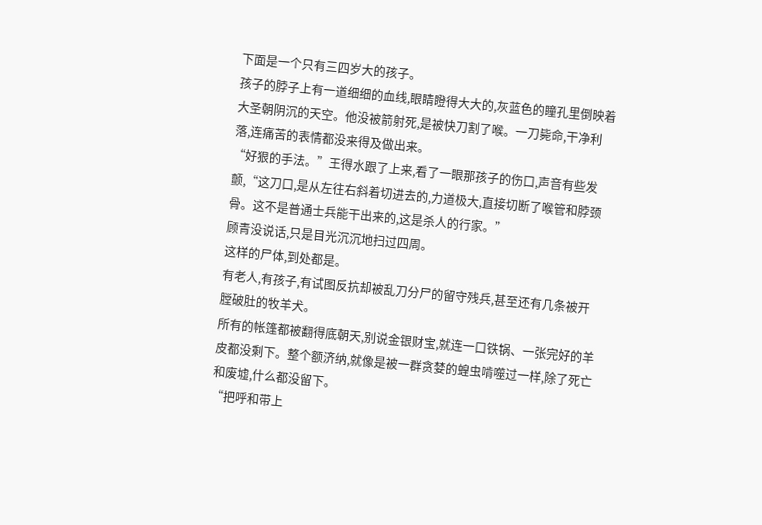下面是一个只有三四岁大的孩子。
孩子的脖子上有一道细细的血线,眼睛瞪得大大的,灰蓝色的瞳孔里倒映着大圣朝阴沉的天空。他没被箭射死,是被快刀割了喉。一刀毙命,干净利落,连痛苦的表情都没来得及做出来。
“好狠的手法。”王得水跟了上来,看了一眼那孩子的伤口,声音有些发颤,“这刀口,是从左往右斜着切进去的,力道极大,直接切断了喉管和脖颈骨。这不是普通士兵能干出来的,这是杀人的行家。”
顾青没说话,只是目光沉沉地扫过四周。
这样的尸体,到处都是。
有老人,有孩子,有试图反抗却被乱刀分尸的留守残兵,甚至还有几条被开膛破肚的牧羊犬。
所有的帐篷都被翻得底朝天,别说金银财宝,就连一口铁锅、一张完好的羊皮都没剩下。整个额济纳,就像是被一群贪婪的蝗虫啃噬过一样,除了死亡和废墟,什么都没留下。
“把呼和带上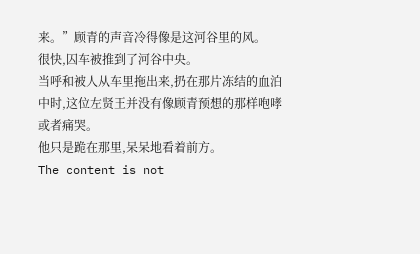来。”顾青的声音冷得像是这河谷里的风。
很快,囚车被推到了河谷中央。
当呼和被人从车里拖出来,扔在那片冻结的血泊中时,这位左贤王并没有像顾青预想的那样咆哮或者痛哭。
他只是跪在那里,呆呆地看着前方。
The content is not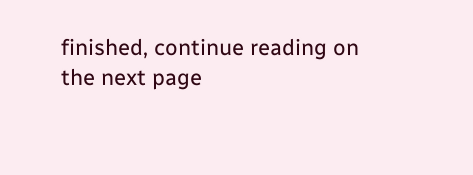finished, continue reading on the next page